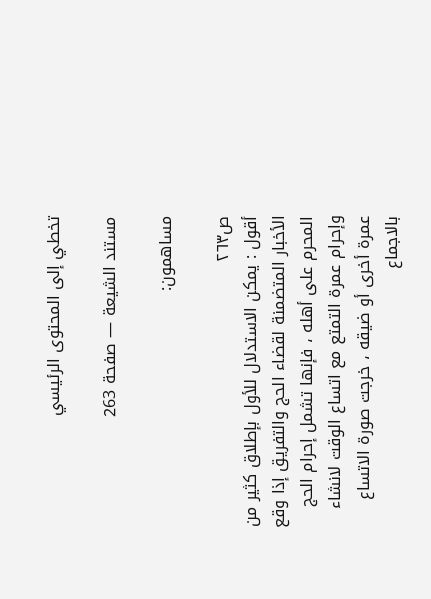تخطي إلى المحتوى الرئيسي

مستند الشيعة — صفحة 263

مساهمون:

ص٢٦٣
أقول : يمكن الاستدلال للأول بإطلاق كثير من الأخبار المتضمنة لقضاء الحج والتفريق إذا وقع المحرم على أهله ، فإنها تشمل إحرام الحج وإحرام عمرة التمتع مع اتساع الوقت لانشاء عمرة أخرى أو ضيقه ، خرجت صورة الاتساع بالاجماع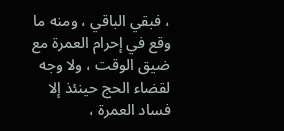، فبقي الباقي ، ومنه ما وقع في إحرام العمرة مع ضيق الوقت ، ولا وجه لقضاء الحج حينئذ إلا فساد العمرة ،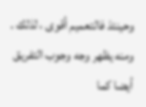وحينئذ فالتعميم أقوى ، لذلك . ومنه يظهر وجه وجوب التفريق أيضا كما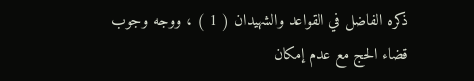ذكره الفاضل في القواعد والشهيدان ( 1 ) ، ووجه وجوب قضاء الحج مع عدم إمكان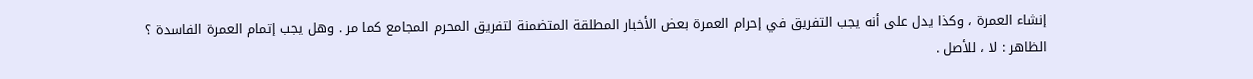إنشاء العمرة ، وكذا يدل على أنه يجب التفريق في إحرام العمرة بعض الأخبار المطلقة المتضمنة لتفريق المحرم المجامع كما مر . وهل يجب إتمام العمرة الفاسدة ؟ الظاهر : لا ، للأصل .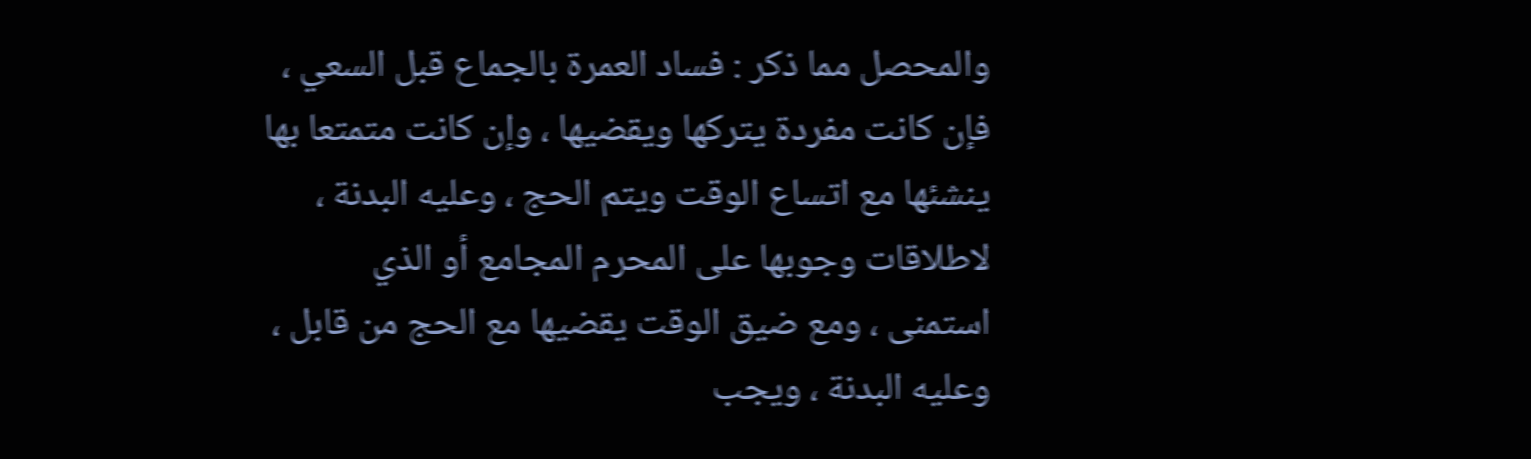والمحصل مما ذكر : فساد العمرة بالجماع قبل السعي ، فإن كانت مفردة يتركها ويقضيها ، وإن كانت متمتعا بها ينشئها مع اتساع الوقت ويتم الحج ، وعليه البدنة ، لاطلاقات وجوبها على المحرم المجامع أو الذي استمنى ، ومع ضيق الوقت يقضيها مع الحج من قابل ، وعليه البدنة ، ويجب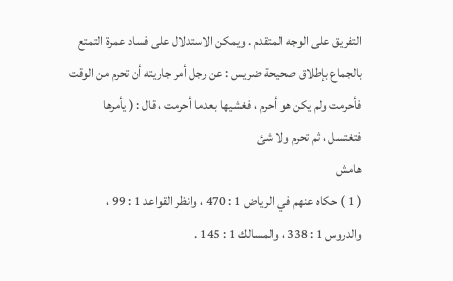التفريق على الوجه المتقدم . ويمكن الاستدلال على فساد عمرة التمتع بالجماع بإطلاق صحيحة ضريس : عن رجل أمر جاريته أن تحرم من الوقت فأحرمت ولم يكن هو أحرم ، فغشيها بعدما أحرمت ، قال : ( يأمرها فتغتسل ، ثم تحرم ولا شئ
هامش
( 1 ) حكاه عنهم في الرياض 1 : 470 ، وانظر القواعد 1 : 99 ، والدروس 1 : 338 ، والمسالك 1 : 145 .